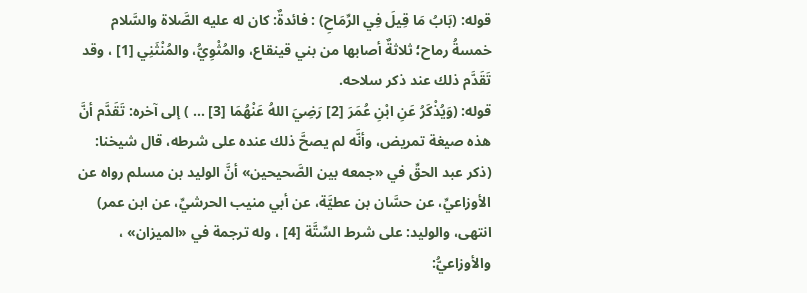قوله: (بَابُ مَا قِيلَ فِي الرِّمَاحِ) : فائدةٌ: كان له عليه الصَّلاة والسَّلام خمسةُ رماح؛ ثلاثةٌ أصابها من بني قينقاع، والمُثْوِيُّ، والمُنْثَنِي [1] ، وقد تَقَدَّم ذلك عند ذكر سلاحه.
قوله: (وَيُذْكَرُ عَنِ ابْنِ عُمَرَ [2] رَضِيَ اللهُ عَنْهُمَا [3] ... ) إلى آخره: تَقَدَّم أنَّ هذه صيغة تمريض، وأنَّه لم يصحَّ ذلك عنده على شرطه، قال شيخنا: (ذكر عبد الحقِّ في «جمعه بين الصَّحيحين» أنَّ الوليد بن مسلم رواه عن الأوزاعيِّ، عن حسَّان بن عطيَّة، عن أبي منيب الحرشيِّ، عن ابن عمر) انتهى، والوليد: على شرط السِّتَّة [4] ، وله ترجمة في «الميزان» ، والأوزاعيُّ: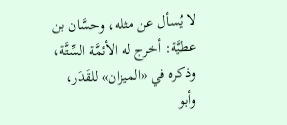لا يُسأل عن مثله، وحسَّان بن عطيَّة: أخرج له الأئمَّة السِّتَّة، وذكره في «الميزان» للقَدَر، وأبو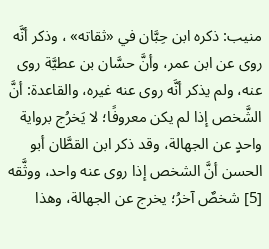منيب: ذكره ابن حِبَّان في «ثقاته» ، وذكر أنَّه روى عن ابن عمر، وأنَّ حسَّان بن عطيَّة روى عنه، ولم يذكر أنَّه روى عنه غيره، والقاعدة: أنَّ الشَّخص إذا لم يكن معروفًا؛ لا يَخرُج برواية واحدٍ عن الجهالة، وقد ذكر ابن القطَّان أبو الحسن أنَّ الشخص إذا روى عنه واحد، ووثَّقه [5] شخصٌ آخرُ؛ يخرج عن الجهالة، وهذا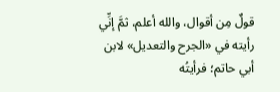قولٌ مِن أقوال، والله أعلم، ثمَّ إنِّي رأيته في «الجرح والتعديل» لابن أبي حاتم؛ فرأيتُه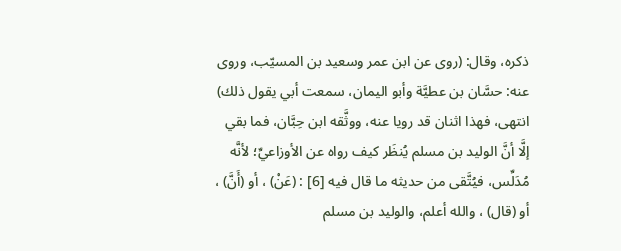ذكره، وقال: (روى عن ابن عمر وسعيد بن المسيّب، وروى عنه: حسَّان بن عطيَّة وأبو اليمان، سمعت أبي يقول ذلك) انتهى، فهذا اثنان قد رويا عنه، ووثَّقه ابن حِبَّان، فما بقي إلَّا أنَّ الوليد بن مسلم يُنظَر كيف رواه عن الأوزاعيِّ؛ لأنَّه مُدَلِّس، فيُتَّقى من حديثه ما قال فيه [6] : (عَنْ) ، أو (أَنَّ) ، أو (قال) ، والله أعلم، والوليد بن مسلم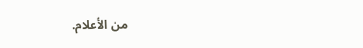من الأعلام.